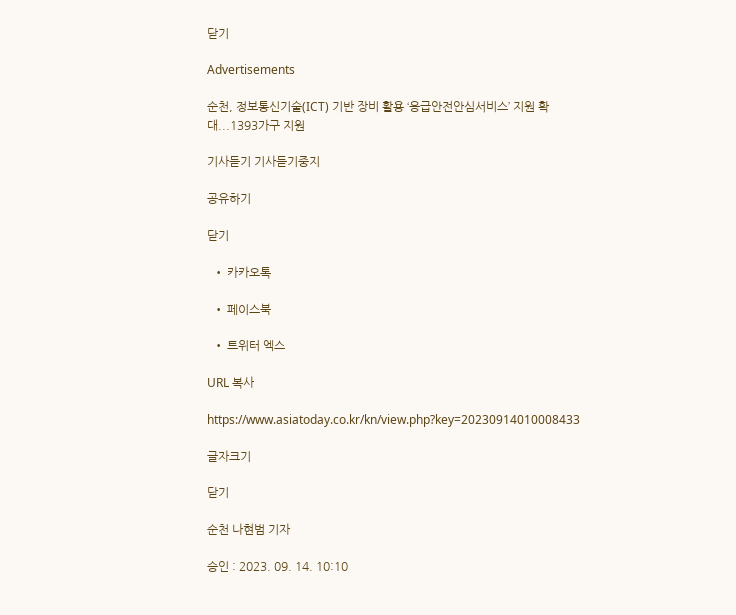닫기

Advertisements

순천, 정보통신기술(ICT) 기반 장비 활용 ‘응급안전안심서비스’ 지원 확대...1393가구 지원

기사듣기 기사듣기중지

공유하기

닫기

  • 카카오톡

  • 페이스북

  • 트위터 엑스

URL 복사

https://www.asiatoday.co.kr/kn/view.php?key=20230914010008433

글자크기

닫기

순천 나현범 기자

승인 : 2023. 09. 14. 10:10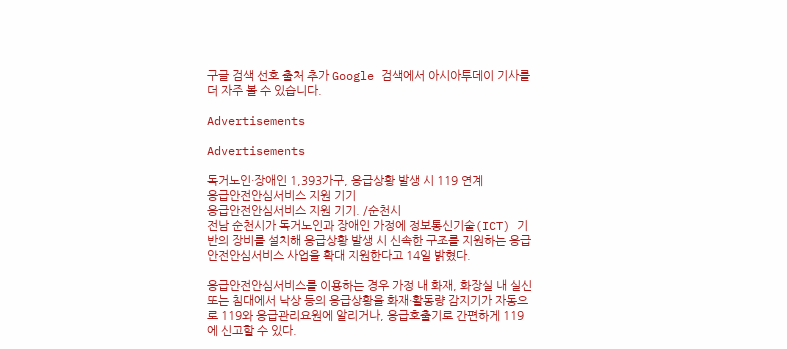구글 검색 선호 출처 추가 Google 검색에서 아시아투데이 기사를 더 자주 볼 수 있습니다.

Advertisements

Advertisements

독거노인·장애인 1,393가구, 응급상황 발생 시 119 연계
응급안전안심서비스 지원 기기
응급안전안심서비스 지원 기기. /순천시
전남 순천시가 독거노인과 장애인 가정에 정보통신기술(ICT) 기반의 장비를 설치해 응급상황 발생 시 신속한 구조를 지원하는 응급안전안심서비스 사업을 확대 지원한다고 14일 밝혔다.

응급안전안심서비스를 이용하는 경우 가정 내 화재, 화장실 내 실신 또는 침대에서 낙상 등의 응급상황을 화재·활동량 감지기가 자동으로 119와 응급관리요원에 알리거나, 응급호출기로 간편하게 119에 신고할 수 있다.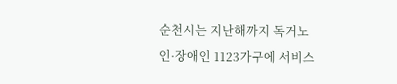순천시는 지난해까지 독거노인·장애인 1123가구에 서비스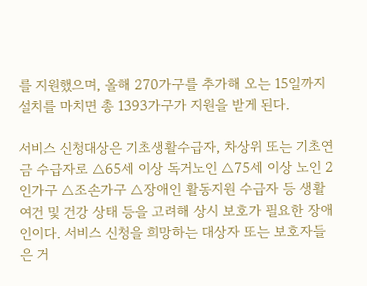를 지원했으며, 올해 270가구를 추가해 오는 15일까지 설치를 마치면 총 1393가구가 지원을 받게 된다.

서비스 신청대상은 기초생활수급자, 차상위 또는 기초연금 수급자로 △65세 이상 독거노인 △75세 이상 노인 2인가구 △조손가구 △장애인 활동지원 수급자 등 생활 여건 및 건강 상태 등을 고려해 상시 보호가 필요한 장애인이다. 서비스 신청을 희망하는 대상자 또는 보호자들은 거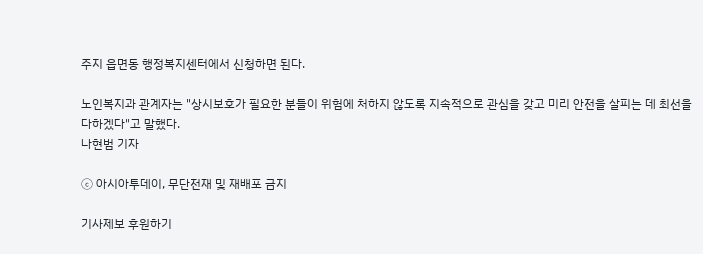주지 읍면동 행정복지센터에서 신청하면 된다.

노인복지과 관계자는 "상시보호가 필요한 분들이 위험에 처하지 않도록 지속적으로 관심을 갖고 미리 안전을 살피는 데 최선을 다하겠다"고 말했다.
나현범 기자

ⓒ 아시아투데이, 무단전재 및 재배포 금지

기사제보 후원하기